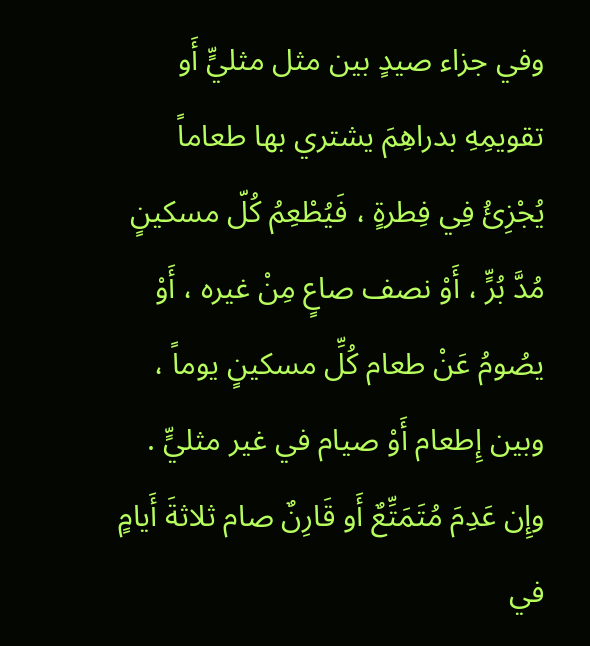وفي جزاء صيدٍ بين مثل مثليٍّ أَو تقويمِهِ بدراهِمَ يشتري بها طعاماً يُجْزِئُ فِي فِطرةٍ ، فَيُطْعِمُ كُلّ مسكينٍ مُدَّ بُرٍّ ، أَوْ نصف صاعٍ مِنْ غيره ، أَوْ يصُومُ عَنْ طعام كُلِّ مسكينٍ يوماً ، وبين إِطعام أَوْ صيام في غير مثليٍّ .
وإِن عَدِمَ مُتَمَتِّعٌ أَو قَارِنٌ صام ثلاثةَ أَيامٍ في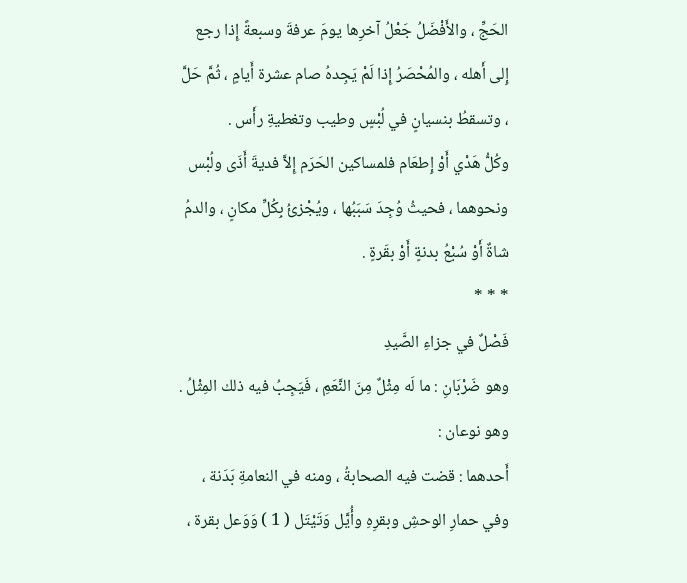الحَجِّ ، والأَفْضَلُ جَعْلُ آخرِها يومَ عرفةَ وسبعةً إِذا رجع إِلى أَهله ، والمُحْصَرُ إِذا لَمْ يَجِدهُ صام عشرة أَيامٍ ، ثُمَّ حَلَّ ، وتسقطُ بنسيانٍ في لُبْسٍ وطيب وتغطيةِ رأَس .
وكُلُّ هَدْي أَوْ إِطعَام فلمساكين الحَرَم إِلاَّ فديةَ أَذَى ولُبْس ونحوهما ، فحيثُ وُجِدَ سَبَبُها ، ويُجْزئُ بِكُلِّ مكانٍ ، والدمُ شاةٌ أَوْ سُبْعُ بدنةٍ أَوْ بقَرةٍ .
* * *
فَصْلٌ في جزاءِ الصَّيدِ
وهو ضَرْبَانِ : ما لَه مِثْلٌ مِنَ النَّعَمِ ، فَيَجِبُ فيه ذلك المِثْلُ .
وهو نوعان :
أَحدهما : قضت فيه الصحابةُ ، ومنه في النعامةِ بَدَنة ، وفي حمارِ الوحشِ وبقرِهِ وأُيَّل وَتَيْتَل ( 1 ) وَوَعل بقرة ،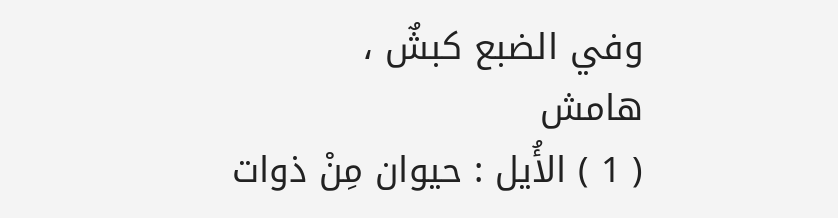وفي الضبع كبشٌ ،
هامش
( 1 ) الأُيل : حيوان مِنْ ذوات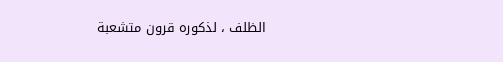الظلف ، لذكوره قرون متشعبة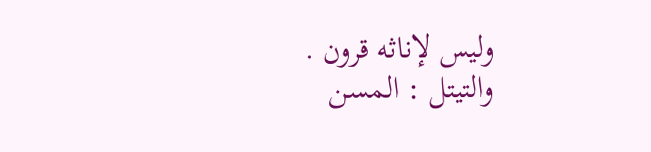وليس لإناثه قرون .
والتيتل : المسن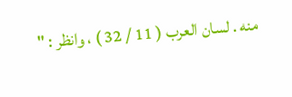منه . لسان العرب ( 11 / 32 ) ، وانظر : "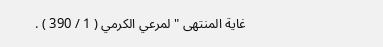غاية المنتهى " لمرعي الكرمي ( 1 / 390 ) .